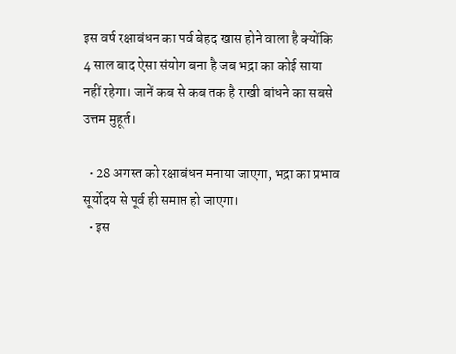इस वर्ष रक्षाबंधन का पर्व बेहद खास होने वाला है क्योंकि 4 साल बाद ऐसा संयोग बना है जब भद्रा का कोई साया नहीं रहेगा। जानें कब से कब तक है राखी बांधने का सबसे उत्तम मुहूर्त।

  • 28 अगस्त को रक्षाबंधन मनाया जाएगा, भद्रा का प्रभाव सूर्योदय से पूर्व ही समाप्त हो जाएगा।
  • इस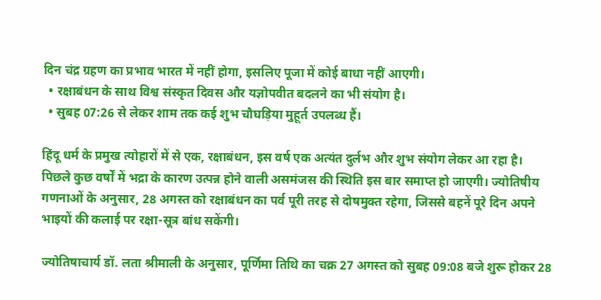दिन चंद्र ग्रहण का प्रभाव भारत में नहीं होगा, इसलिए पूजा में कोई बाधा नहीं आएगी।
  • रक्षाबंधन के साथ विश्व संस्कृत दिवस और यज्ञोपवीत बदलने का भी संयोग है।
  • सुबह 07:26 से लेकर शाम तक कई शुभ चौघड़िया मुहूर्त उपलब्ध हैं।

हिंदू धर्म के प्रमुख त्योहारों में से एक, रक्षाबंधन, इस वर्ष एक अत्यंत दुर्लभ और शुभ संयोग लेकर आ रहा है। पिछले कुछ वर्षों में भद्रा के कारण उत्पन्न होने वाली असमंजस की स्थिति इस बार समाप्त हो जाएगी। ज्योतिषीय गणनाओं के अनुसार, 28 अगस्त को रक्षाबंधन का पर्व पूरी तरह से दोषमुक्त रहेगा, जिससे बहनें पूरे दिन अपने भाइयों की कलाई पर रक्षा-सूत्र बांध सकेंगी।

ज्योतिषाचार्य डॉ. लता श्रीमाली के अनुसार, पूर्णिमा तिथि का चक्र 27 अगस्त को सुबह 09:08 बजे शुरू होकर 28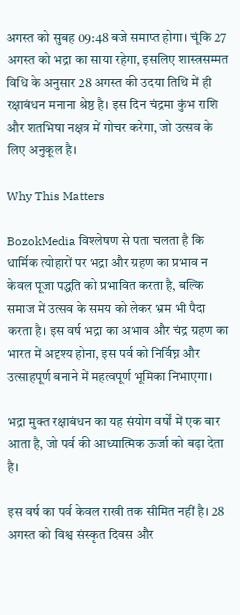अगस्त को सुबह 09:48 बजे समाप्त होगा। चूंकि 27 अगस्त को भद्रा का साया रहेगा, इसलिए शास्त्रसम्मत विधि के अनुसार 28 अगस्त की उदया तिथि में ही रक्षाबंधन मनाना श्रेष्ठ है। इस दिन चंद्रमा कुंभ राशि और शतभिषा नक्षत्र में गोचर करेगा, जो उत्सव के लिए अनुकूल है।

Why This Matters

BozokMedia विश्लेषण से पता चलता है कि धार्मिक त्योहारों पर भद्रा और ग्रहण का प्रभाव न केवल पूजा पद्धति को प्रभावित करता है, बल्कि समाज में उत्सव के समय को लेकर भ्रम भी पैदा करता है। इस वर्ष भद्रा का अभाव और चंद्र ग्रहण का भारत में अदृश्य होना, इस पर्व को निर्विघ्न और उत्साहपूर्ण बनाने में महत्वपूर्ण भूमिका निभाएगा।

भद्रा मुक्त रक्षाबंधन का यह संयोग वर्षों में एक बार आता है, जो पर्व की आध्यात्मिक ऊर्जा को बढ़ा देता है।

इस वर्ष का पर्व केवल राखी तक सीमित नहीं है। 28 अगस्त को विश्व संस्कृत दिवस और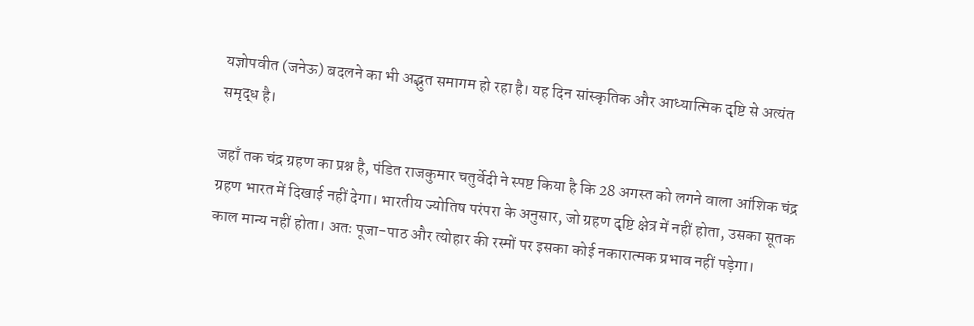यज्ञोपवीत (जनेऊ) बदलने का भी अद्भुत समागम हो रहा है। यह दिन सांस्कृतिक और आध्यात्मिक दृष्टि से अत्यंत समृद्ध है।

जहाँ तक चंद्र ग्रहण का प्रश्न है, पंडित राजकुमार चतुर्वेदी ने स्पष्ट किया है कि 28 अगस्त को लगने वाला आंशिक चंद्र ग्रहण भारत में दिखाई नहीं देगा। भारतीय ज्योतिष परंपरा के अनुसार, जो ग्रहण दृष्टि क्षेत्र में नहीं होता, उसका सूतक काल मान्य नहीं होता। अतः पूजा-पाठ और त्योहार की रस्मों पर इसका कोई नकारात्मक प्रभाव नहीं पड़ेगा।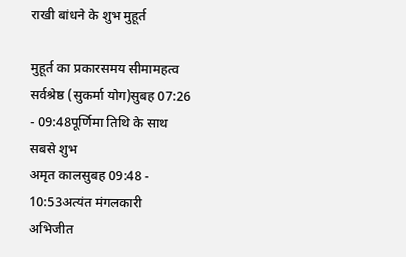राखी बांधने के शुभ मुहूर्त

मुहूर्त का प्रकारसमय सीमामहत्व
सर्वश्रेष्ठ (सुकर्मा योग)सुबह 07:26 - 09:48पूर्णिमा तिथि के साथ सबसे शुभ
अमृत कालसुबह 09:48 - 10:53अत्यंत मंगलकारी
अभिजीत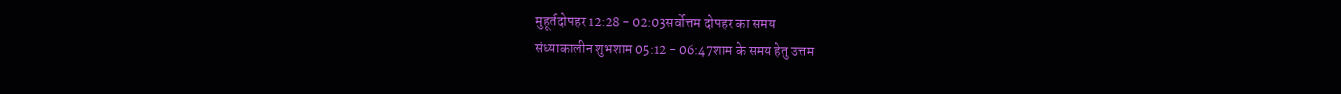मुहूर्तदोपहर 12:28 - 02:03सर्वोत्तम दोपहर का समय
संध्याकालीन शुभशाम 05:12 - 06:47शाम के समय हेतु उत्तम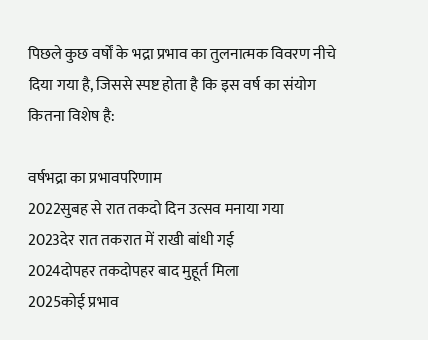पिछले कुछ वर्षों के भद्रा प्रभाव का तुलनात्मक विवरण नीचे दिया गया है, जिससे स्पष्ट होता है कि इस वर्ष का संयोग कितना विशेष है:

वर्षभद्रा का प्रभावपरिणाम
2022सुबह से रात तकदो दिन उत्सव मनाया गया
2023देर रात तकरात में राखी बांधी गई
2024दोपहर तकदोपहर बाद मुहूर्त मिला
2025कोई प्रभाव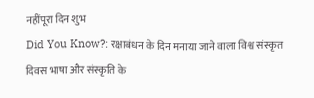नहींपूरा दिन शुभ
Did You Know?: रक्षाबंधन के दिन मनाया जाने वाला विश्व संस्कृत दिवस भाषा और संस्कृति के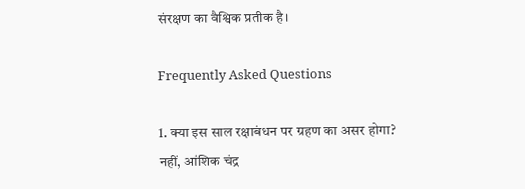संरक्षण का वैश्विक प्रतीक है।

Frequently Asked Questions

1. क्या इस साल रक्षाबंधन पर ग्रहण का असर होगा?
नहीं, आंशिक चंद्र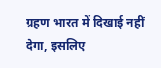ग्रहण भारत में दिखाई नहीं देगा, इसलिए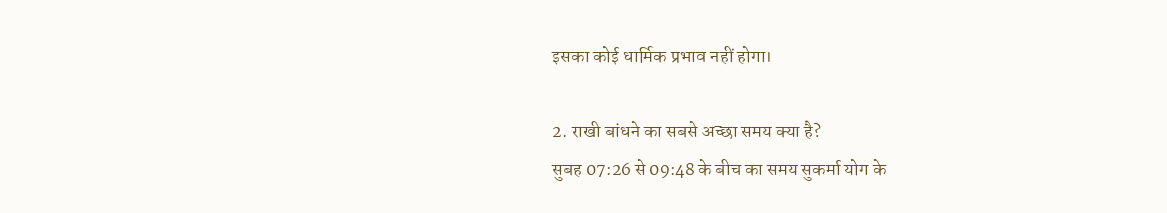इसका कोई धार्मिक प्रभाव नहीं होगा।

2. राखी बांधने का सबसे अच्छा समय क्या है?
सुबह 07:26 से 09:48 के बीच का समय सुकर्मा योग के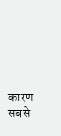कारण सबसे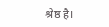श्रेष्ठ है।